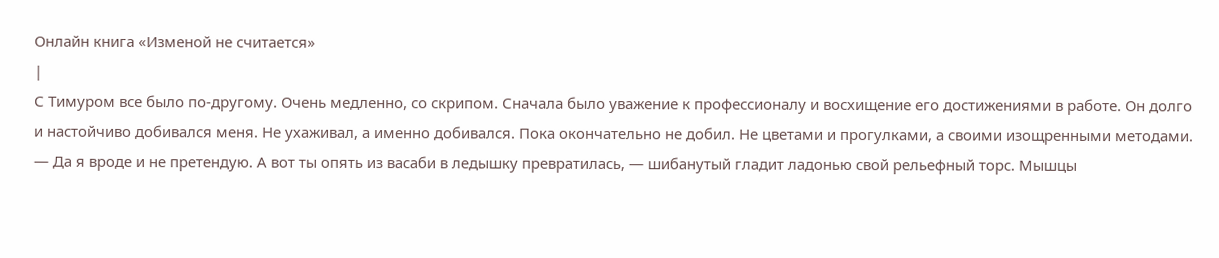Онлайн книга «Изменой не считается»
|
С Тимуром все было по-другому. Очень медленно, со скрипом. Сначала было уважение к профессионалу и восхищение его достижениями в работе. Он долго и настойчиво добивался меня. Не ухаживал, а именно добивался. Пока окончательно не добил. Не цветами и прогулками, а своими изощренными методами. — Да я вроде и не претендую. А вот ты опять из васаби в ледышку превратилась, — шибанутый гладит ладонью свой рельефный торс. Мышцы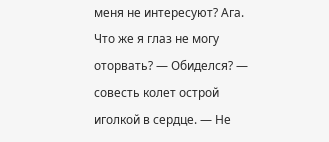меня не интересуют? Ага. Что же я глаз не могу оторвать? — Обиделся? — совесть колет острой иголкой в сердце. — Не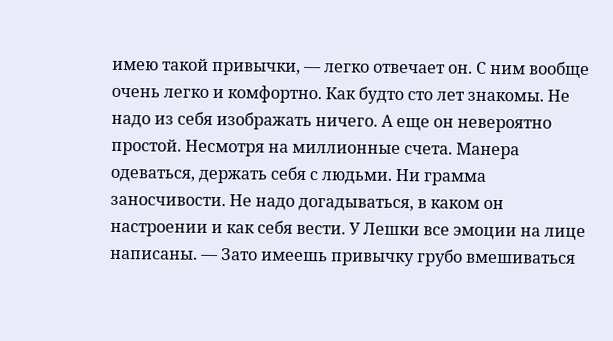имею такой привычки, — легко отвечает он. С ним вообще очень легко и комфортно. Как будто сто лет знакомы. Не надо из себя изображать ничего. А еще он невероятно простой. Несмотря на миллионные счета. Манера одеваться, держать себя с людьми. Ни грамма заносчивости. Не надо догадываться, в каком он настроении и как себя вести. У Лешки все эмоции на лице написаны. — Зато имеешь привычку грубо вмешиваться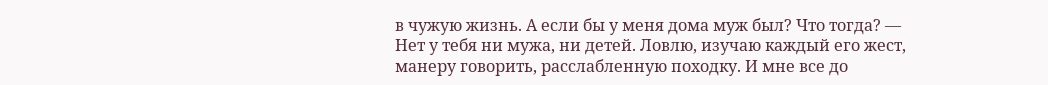в чужую жизнь. А если бы у меня дома муж был? Что тогда? — Нет у тебя ни мужа, ни детей. Ловлю, изучаю каждый его жест, манеру говорить, расслабленную походку. И мне все до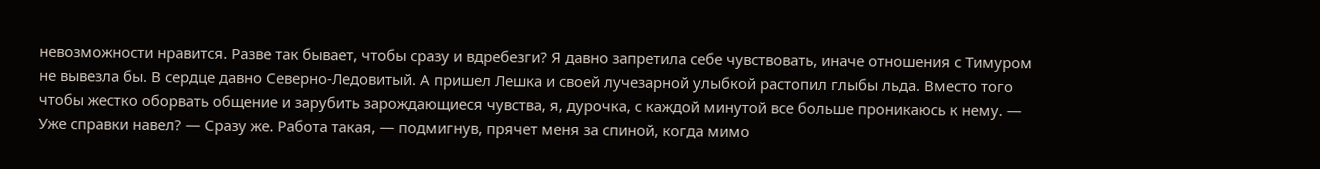невозможности нравится. Разве так бывает, чтобы сразу и вдребезги? Я давно запретила себе чувствовать, иначе отношения с Тимуром не вывезла бы. В сердце давно Северно-Ледовитый. А пришел Лешка и своей лучезарной улыбкой растопил глыбы льда. Вместо того чтобы жестко оборвать общение и зарубить зарождающиеся чувства, я, дурочка, с каждой минутой все больше проникаюсь к нему. — Уже справки навел? — Сразу же. Работа такая, — подмигнув, прячет меня за спиной, когда мимо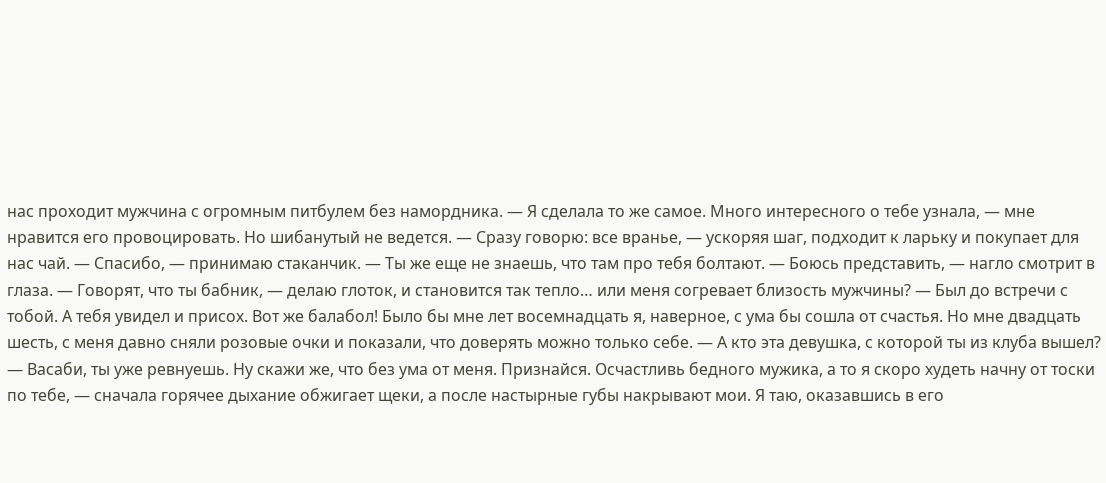нас проходит мужчина с огромным питбулем без намордника. — Я сделала то же самое. Много интересного о тебе узнала, — мне нравится его провоцировать. Но шибанутый не ведется. — Сразу говорю: все вранье, — ускоряя шаг, подходит к ларьку и покупает для нас чай. — Спасибо, — принимаю стаканчик. — Ты же еще не знаешь, что там про тебя болтают. — Боюсь представить, — нагло смотрит в глаза. — Говорят, что ты бабник, — делаю глоток, и становится так тепло… или меня согревает близость мужчины? — Был до встречи с тобой. А тебя увидел и присох. Вот же балабол! Было бы мне лет восемнадцать я, наверное, с ума бы сошла от счастья. Но мне двадцать шесть, с меня давно сняли розовые очки и показали, что доверять можно только себе. — А кто эта девушка, с которой ты из клуба вышел? — Васаби, ты уже ревнуешь. Ну скажи же, что без ума от меня. Признайся. Осчастливь бедного мужика, а то я скоро худеть начну от тоски по тебе, — сначала горячее дыхание обжигает щеки, а после настырные губы накрывают мои. Я таю, оказавшись в его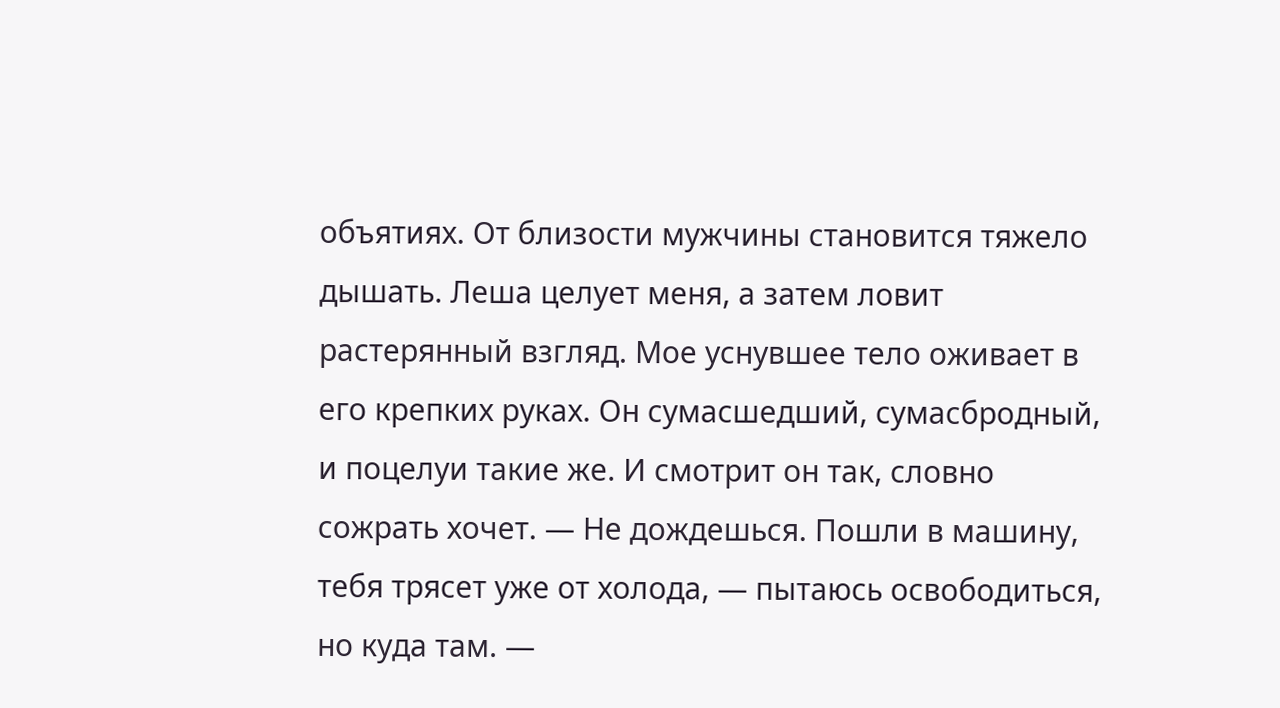объятиях. От близости мужчины становится тяжело дышать. Леша целует меня, а затем ловит растерянный взгляд. Мое уснувшее тело оживает в его крепких руках. Он сумасшедший, сумасбродный, и поцелуи такие же. И смотрит он так, словно сожрать хочет. — Не дождешься. Пошли в машину, тебя трясет уже от холода, — пытаюсь освободиться, но куда там. —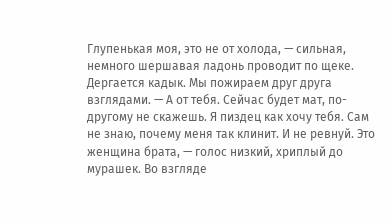Глупенькая моя, это не от холода, — сильная, немного шершавая ладонь проводит по щеке. Дергается кадык. Мы пожираем друг друга взглядами. — А от тебя. Сейчас будет мат, по-другому не скажешь. Я пиздец как хочу тебя. Сам не знаю, почему меня так клинит. И не ревнуй. Это женщина брата, — голос низкий, хриплый до мурашек. Во взгляде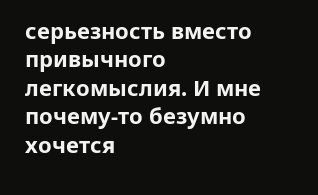серьезность вместо привычного легкомыслия. И мне почему-то безумно хочется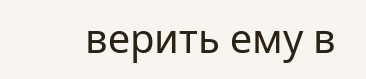верить ему в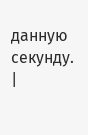данную секунду. |